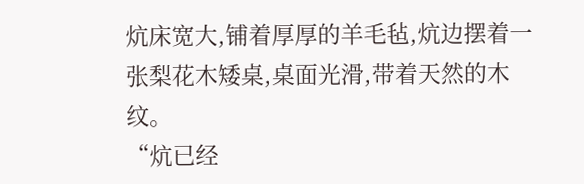炕床宽大,铺着厚厚的羊毛毡,炕边摆着一张梨花木矮桌,桌面光滑,带着天然的木纹。
“炕已经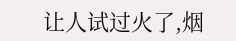让人试过火了,烟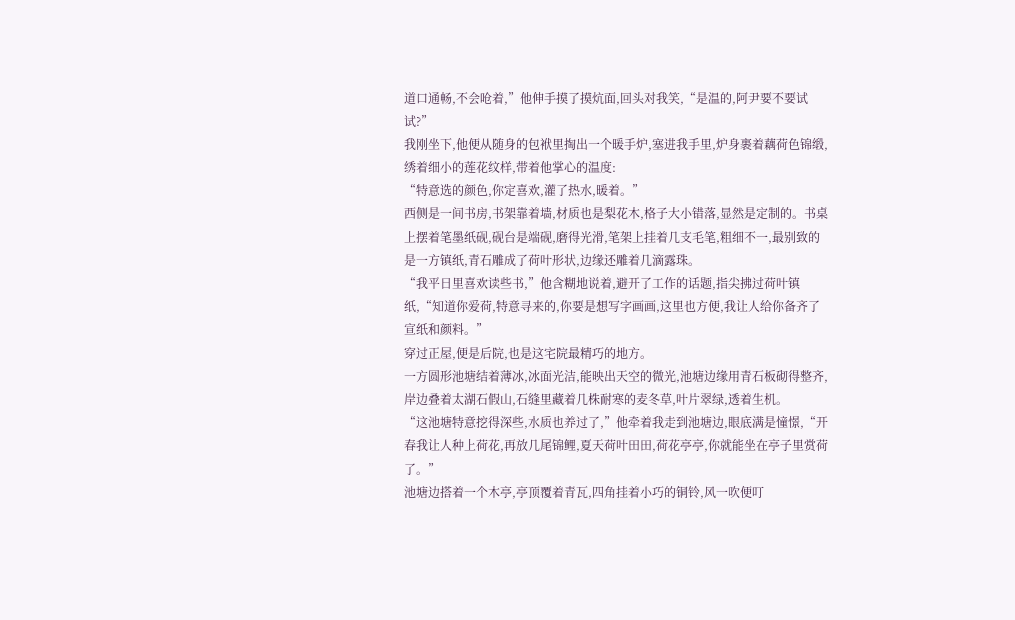道口通畅,不会呛着,”他伸手摸了摸炕面,回头对我笑,“是温的,阿尹要不要试试?”
我刚坐下,他便从随身的包袱里掏出一个暖手炉,塞进我手里,炉身裹着藕荷色锦缎,绣着细小的莲花纹样,带着他掌心的温度:
“特意选的颜色,你定喜欢,灌了热水,暖着。”
西侧是一间书房,书架靠着墙,材质也是梨花木,格子大小错落,显然是定制的。书桌上摆着笔墨纸砚,砚台是端砚,磨得光滑,笔架上挂着几支毛笔,粗细不一,最别致的是一方镇纸,青石雕成了荷叶形状,边缘还雕着几滴露珠。
“我平日里喜欢读些书,”他含糊地说着,避开了工作的话题,指尖拂过荷叶镇纸,“知道你爱荷,特意寻来的,你要是想写字画画,这里也方便,我让人给你备齐了宣纸和颜料。”
穿过正屋,便是后院,也是这宅院最精巧的地方。
一方圆形池塘结着薄冰,冰面光洁,能映出天空的微光,池塘边缘用青石板砌得整齐,岸边叠着太湖石假山,石缝里藏着几株耐寒的麦冬草,叶片翠绿,透着生机。
“这池塘特意挖得深些,水质也养过了,”他牵着我走到池塘边,眼底满是憧憬,“开春我让人种上荷花,再放几尾锦鲤,夏天荷叶田田,荷花亭亭,你就能坐在亭子里赏荷了。”
池塘边搭着一个木亭,亭顶覆着青瓦,四角挂着小巧的铜铃,风一吹便叮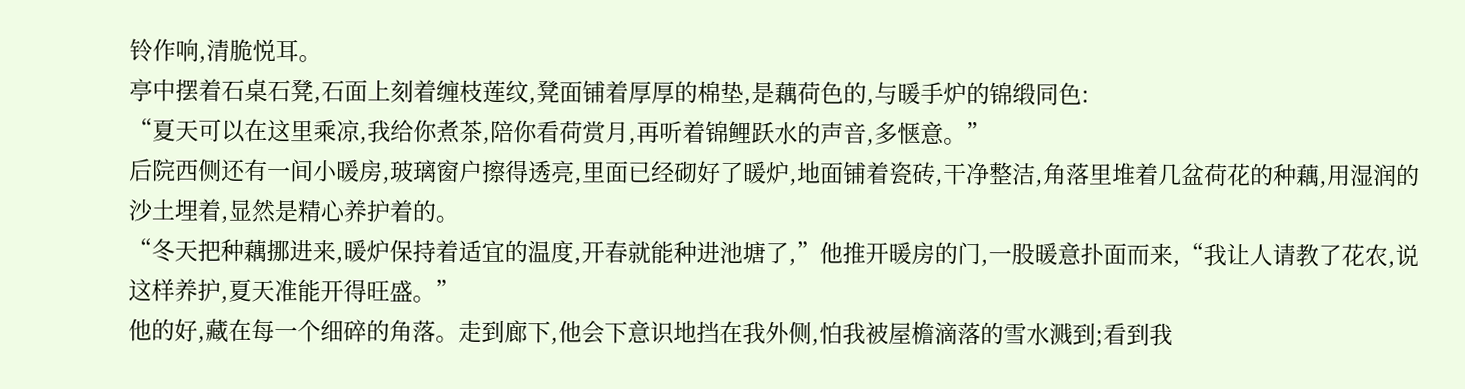铃作响,清脆悦耳。
亭中摆着石桌石凳,石面上刻着缠枝莲纹,凳面铺着厚厚的棉垫,是藕荷色的,与暖手炉的锦缎同色:
“夏天可以在这里乘凉,我给你煮茶,陪你看荷赏月,再听着锦鲤跃水的声音,多惬意。”
后院西侧还有一间小暖房,玻璃窗户擦得透亮,里面已经砌好了暖炉,地面铺着瓷砖,干净整洁,角落里堆着几盆荷花的种藕,用湿润的沙土埋着,显然是精心养护着的。
“冬天把种藕挪进来,暖炉保持着适宜的温度,开春就能种进池塘了,”他推开暖房的门,一股暖意扑面而来,“我让人请教了花农,说这样养护,夏天准能开得旺盛。”
他的好,藏在每一个细碎的角落。走到廊下,他会下意识地挡在我外侧,怕我被屋檐滴落的雪水溅到;看到我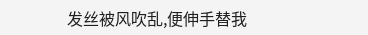发丝被风吹乱,便伸手替我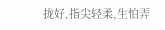拢好,指尖轻柔,生怕弄